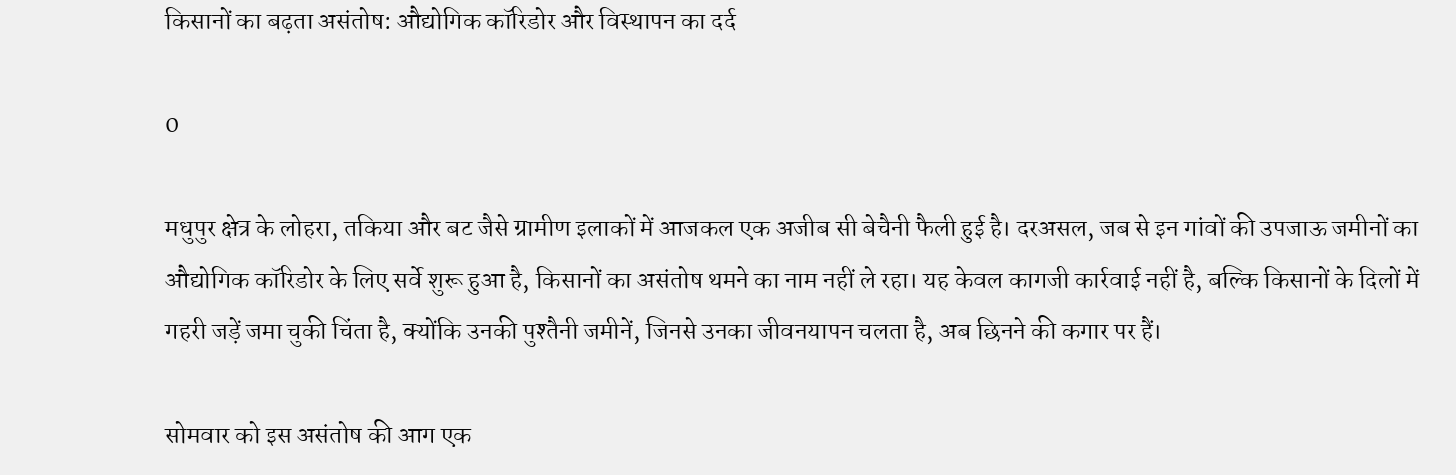किसानों का बढ़ता असंतोष: औद्योगिक कॉरिडोर और विस्थापन का दर्द

0

मधुपुर क्षेत्र के लोहरा, तकिया और बट जैसे ग्रामीण इलाकों में आजकल एक अजीब सी बेचैनी फैली हुई है। दरअसल, जब से इन गांवों की उपजाऊ जमीनों का औद्योगिक कॉरिडोर के लिए सर्वे शुरू हुआ है, किसानों का असंतोष थमने का नाम नहीं ले रहा। यह केवल कागजी कार्रवाई नहीं है, बल्कि किसानों के दिलों में गहरी जड़ें जमा चुकी चिंता है, क्योंकि उनकी पुश्तैनी जमीनें, जिनसे उनका जीवनयापन चलता है, अब छिनने की कगार पर हैं।

सोमवार को इस असंतोष की आग एक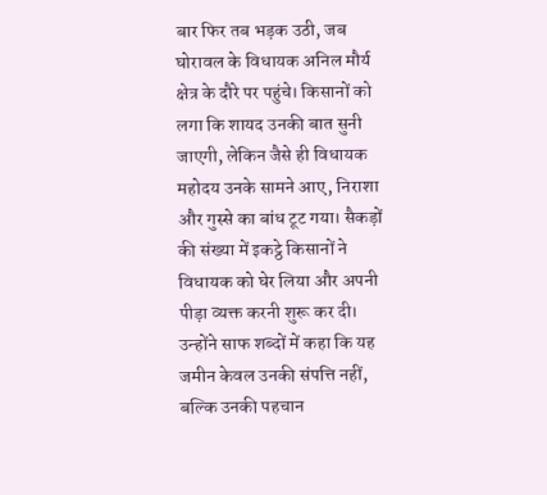बार फिर तब भड़क उठी, जब घोरावल के विधायक अनिल मौर्य क्षेत्र के दौरे पर पहुंचे। किसानों को लगा कि शायद उनकी बात सुनी जाएगी, लेकिन जैसे ही विधायक महोदय उनके सामने आए, निराशा और गुस्से का बांध टूट गया। सैकड़ों की संख्या में इकट्ठे किसानों ने विधायक को घेर लिया और अपनी पीड़ा व्यक्त करनी शुरू कर दी। उन्होंने साफ शब्दों में कहा कि यह जमीन केवल उनकी संपत्ति नहीं, बल्कि उनकी पहचान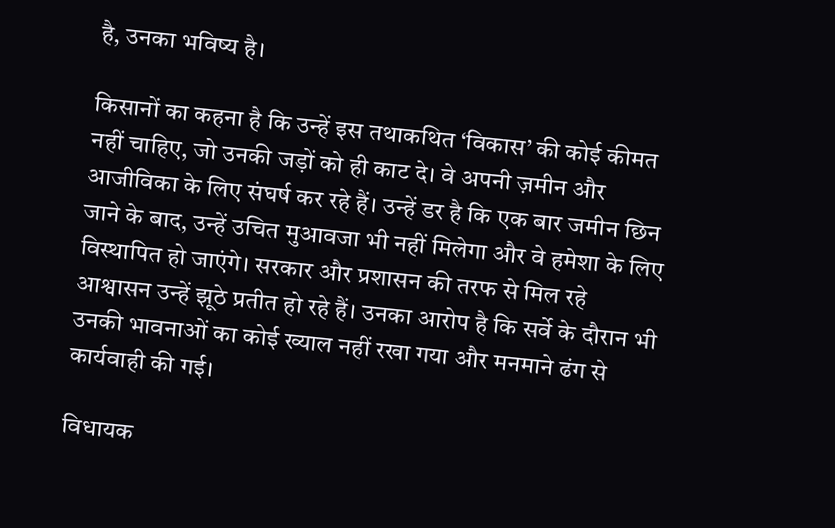है, उनका भविष्य है।

किसानों का कहना है कि उन्हें इस तथाकथित ‘विकास’ की कोई कीमत नहीं चाहिए, जो उनकी जड़ों को ही काट दे। वे अपनी ज़मीन और आजीविका के लिए संघर्ष कर रहे हैं। उन्हें डर है कि एक बार जमीन छिन जाने के बाद, उन्हें उचित मुआवजा भी नहीं मिलेगा और वे हमेशा के लिए विस्थापित हो जाएंगे। सरकार और प्रशासन की तरफ से मिल रहे आश्वासन उन्हें झूठे प्रतीत हो रहे हैं। उनका आरोप है कि सर्वे के दौरान भी उनकी भावनाओं का कोई ख्याल नहीं रखा गया और मनमाने ढंग से कार्यवाही की गई।

विधायक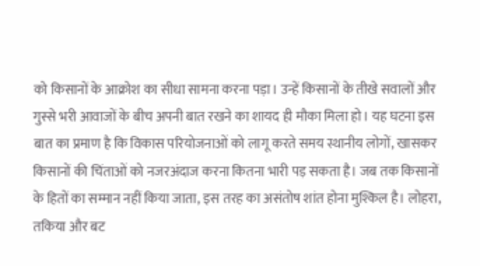को किसानों के आक्रोश का सीधा सामना करना पड़ा। उन्हें किसानों के तीखे सवालों और गुस्से भरी आवाजों के बीच अपनी बात रखने का शायद ही मौका मिला हो। यह घटना इस बात का प्रमाण है कि विकास परियोजनाओं को लागू करते समय स्थानीय लोगों, खासकर किसानों की चिंताओं को नजरअंदाज करना कितना भारी पड़ सकता है। जब तक किसानों के हितों का सम्मान नहीं किया जाता, इस तरह का असंतोष शांत होना मुश्किल है। लोहरा, तकिया और बट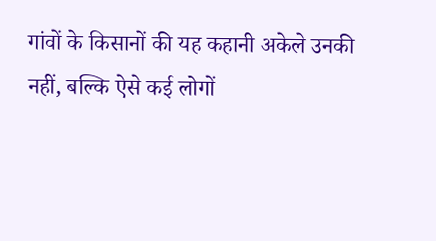गांवों के किसानों की यह कहानी अकेले उनकी नहीं, बल्कि ऐसे कई लोगों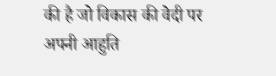की है जो विकास की वेदी पर अपनी आहुति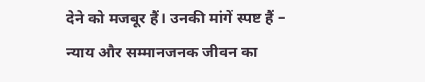देने को मजबूर हैं। उनकी मांगें स्पष्ट हैं – न्याय और सम्मानजनक जीवन का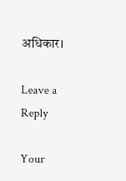अधिकार।

Leave a Reply

Your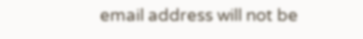email address will not be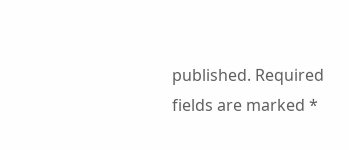published. Required fields are marked *